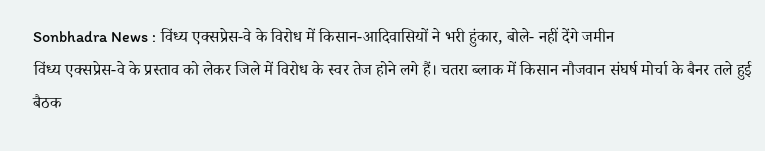Sonbhadra News : विंध्य एक्सप्रेस-वे के विरोध में किसान-आदिवासियों ने भरी हुंकार, बोले- नहीं देंगे जमीन
विंध्य एक्सप्रेस-वे के प्रस्ताव को लेकर जिले में विरोध के स्वर तेज होने लगे हैं। चतरा ब्लाक में किसान नौजवान संघर्ष मोर्चा के बैनर तले हुई बैठक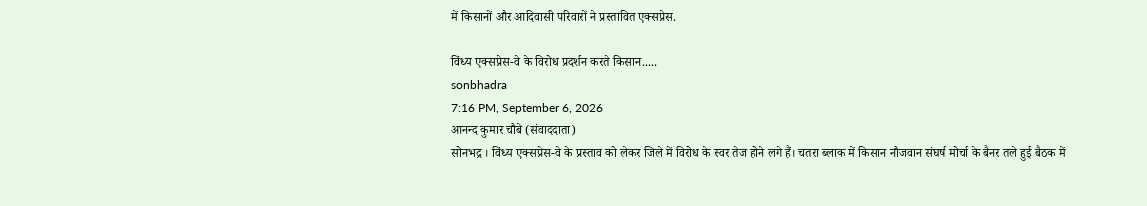में किसानों और आदिवासी परिवारों ने प्रस्तावित एक्सप्रेस.

विंध्य एक्सप्रेस-वे के विरोध प्रदर्शन करते किसान.....
sonbhadra
7:16 PM, September 6, 2026
आनन्द कुमार चौबे (संवाददाता)
सोनभद्र । विंध्य एक्सप्रेस-वे के प्रस्ताव को लेकर जिले में विरोध के स्वर तेज होने लगे हैं। चतरा ब्लाक में किसान नौजवान संघर्ष मोर्चा के बैनर तले हुई बैठक में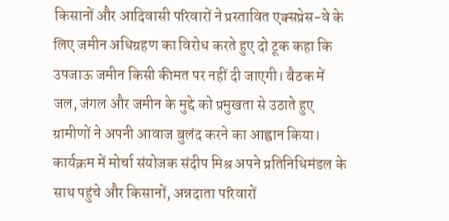किसानों और आदिवासी परिवारों ने प्रस्तावित एक्सप्रेस-वे के लिए जमीन अधिग्रहण का विरोध करते हुए दो टूक कहा कि उपजाऊ जमीन किसी कीमत पर नहीं दी जाएगी। बैठक में जल, जंगल और जमीन के मुद्दे को प्रमुखता से उठाते हुए ग्रामीणों ने अपनी आवाज बुलंद करने का आह्वान किया।
कार्यक्रम में मोर्चा संयोजक संदीप मिश्र अपने प्रतिनिधिमंडल के साथ पहुंचे और किसानों, अन्नदाता परिवारों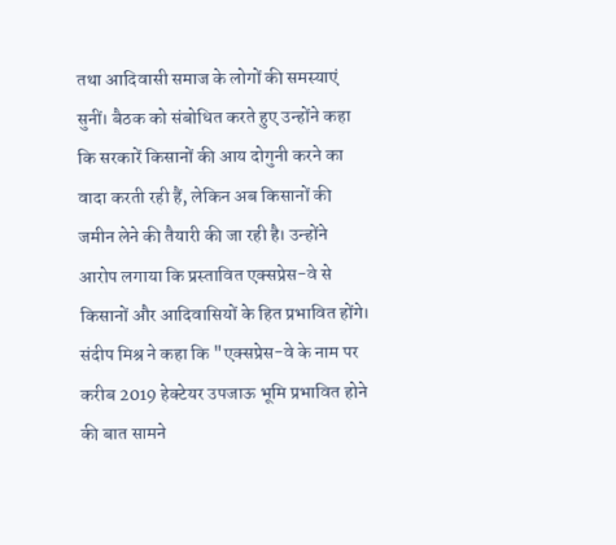तथा आदिवासी समाज के लोगों की समस्याएं सुनीं। बैठक को संबोधित करते हुए उन्होंने कहा कि सरकारें किसानों की आय दोगुनी करने का वादा करती रही हैं, लेकिन अब किसानों की जमीन लेने की तैयारी की जा रही है। उन्होंने आरोप लगाया कि प्रस्तावित एक्सप्रेस-वे से किसानों और आदिवासियों के हित प्रभावित होंगे।
संदीप मिश्र ने कहा कि "एक्सप्रेस-वे के नाम पर करीब 2019 हेक्टेयर उपजाऊ भूमि प्रभावित होने की बात सामने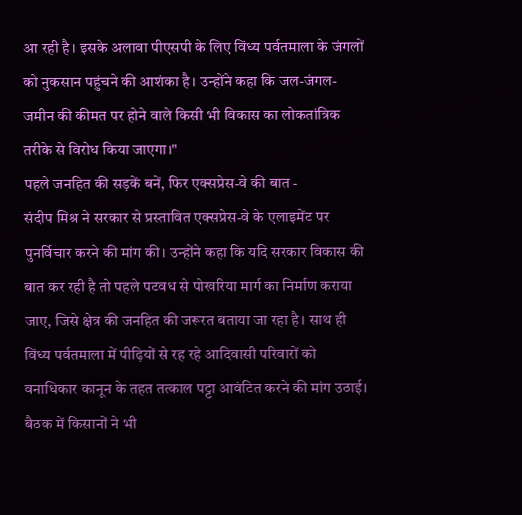आ रही है। इसके अलावा पीएसपी के लिए विंध्य पर्वतमाला के जंगलों को नुकसान पहुंचने की आशंका है। उन्होंने कहा कि जल-जंगल-जमीन की कीमत पर होने वाले किसी भी विकास का लोकतांत्रिक तरीके से विरोध किया जाएगा।"
पहले जनहित की सड़कें बनें, फिर एक्सप्रेस-वे की बात -
संदीप मिश्र ने सरकार से प्रस्तावित एक्सप्रेस-वे के एलाइमेंट पर पुनर्विचार करने की मांग की। उन्होंने कहा कि यदि सरकार विकास की बात कर रही है तो पहले पटवध से पोखरिया मार्ग का निर्माण कराया जाए, जिसे क्षेत्र की जनहित की जरूरत बताया जा रहा है। साथ ही विंध्य पर्वतमाला में पीढ़ियों से रह रहे आदिवासी परिवारों को वनाधिकार कानून के तहत तत्काल पट्टा आवंटित करने की मांग उठाई।
बैठक में किसानों ने भी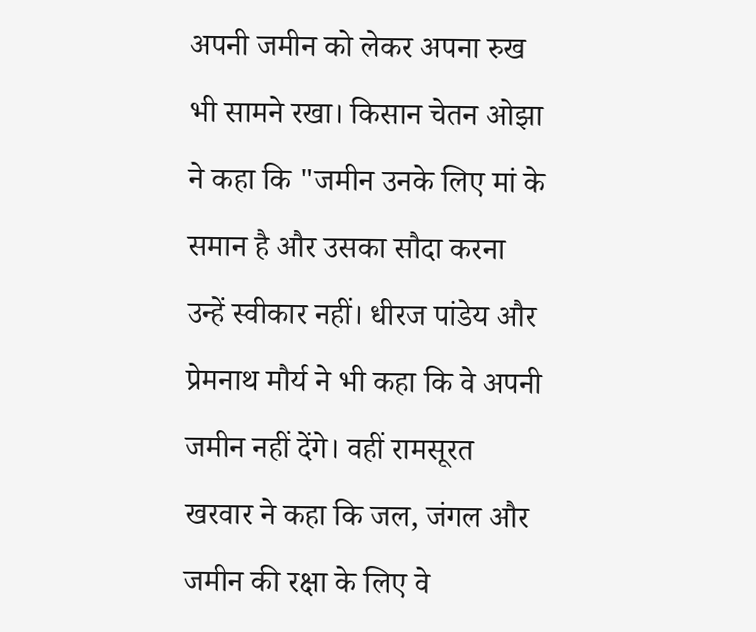अपनी जमीन को लेकर अपना रुख भी सामने रखा। किसान चेतन ओझा ने कहा कि "जमीन उनके लिए मां के समान है और उसका सौदा करना उन्हें स्वीकार नहीं। धीरज पांडेय और प्रेमनाथ मौर्य ने भी कहा कि वे अपनी जमीन नहीं देंगे। वहीं रामसूरत खरवार ने कहा कि जल, जंगल और जमीन की रक्षा के लिए वे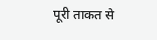पूरी ताकत से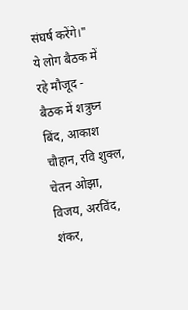संघर्ष करेंगे।"
ये लोग बैठक में रहे मौजूद -
बैठक में शत्रुघ्न बिंद, आकाश चौहान, रवि शुक्ल, चेतन ओझा, विजय, अरविंद, शंकर,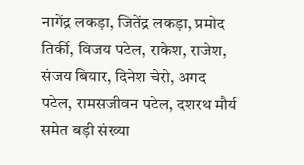नागेंद्र लकड़ा, जितेंद्र लकड़ा, प्रमोद तिर्की, विजय पटेल, राकेश, राजेश, संजय बियार, दिनेश चेरो, अगद पटेल, रामसजीवन पटेल, दशरथ मौर्य समेत बड़ी संख्या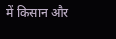में किसान और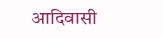आदिवासी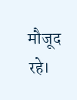मौजूद रहे।